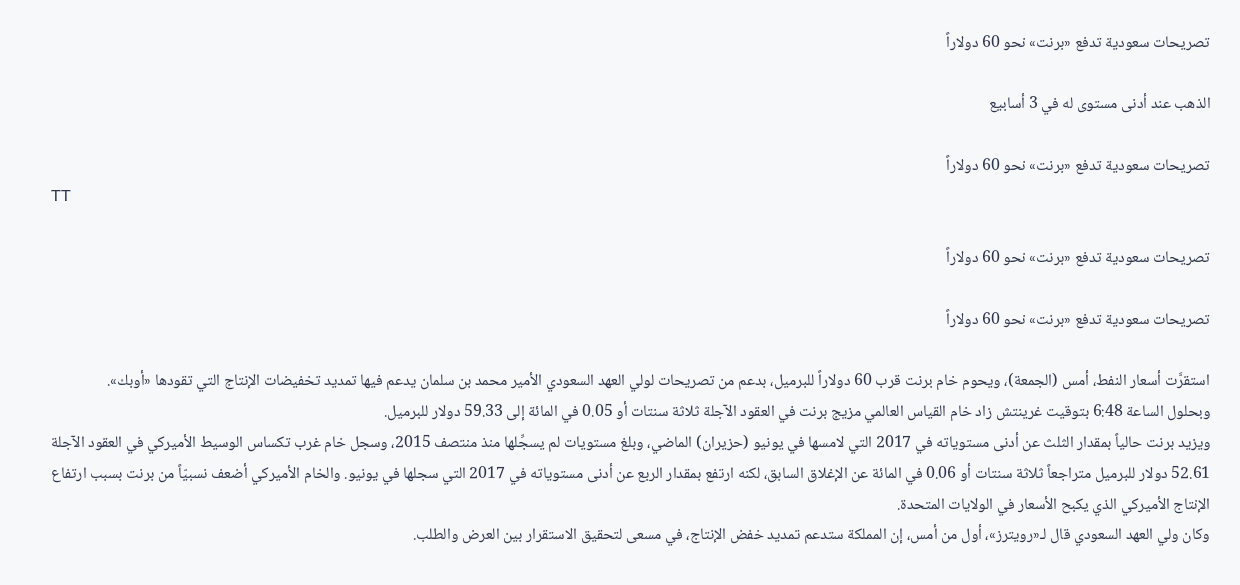تصريحات سعودية تدفع «برنت» نحو 60 دولاراً

الذهب عند أدنى مستوى له في 3 أسابيع

تصريحات سعودية تدفع «برنت» نحو 60 دولاراً
TT

تصريحات سعودية تدفع «برنت» نحو 60 دولاراً

تصريحات سعودية تدفع «برنت» نحو 60 دولاراً

استقرَّت أسعار النفط، أمس (الجمعة)، ويحوم خام برنت قرب 60 دولاراً للبرميل، بدعم من تصريحات لولي العهد السعودي الأمير محمد بن سلمان يدعم فيها تمديد تخفيضات الإنتاج التي تقودها «أوبك».
وبحلول الساعة 6:48 بتوقيت غرينتش زاد خام القياس العالمي مزيج برنت في العقود الآجلة ثلاثة سنتات أو 0.05 في المائة إلى 59.33 دولار للبرميل.
ويزيد برنت حالياً بمقدار الثلث عن أدنى مستوياته في 2017 التي لامسها في يونيو (حزيران) الماضي، وبلغ مستويات لم يسجِّلها منذ منتصف 2015، وسجل خام غرب تكساس الوسيط الأميركي في العقود الآجلة 52.61 دولار للبرميل متراجعاً ثلاثة سنتات أو 0.06 في المائة عن الإغلاق السابق، لكنه ارتفع بمقدار الربع عن أدنى مستوياته في 2017 التي سجلها في يونيو. والخام الأميركي أضعف نسبيّاً من برنت بسبب ارتفاع الإنتاج الأميركي الذي يكبح الأسعار في الولايات المتحدة.
وكان ولي العهد السعودي قال لـ«رويترز»، أول من أمس، إن المملكة ستدعم تمديد خفض الإنتاج، في مسعى لتحقيق الاستقرار بين العرض والطلب.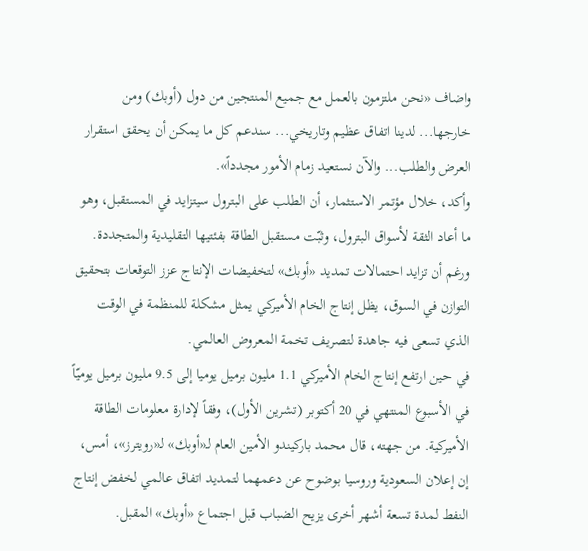واضاف «نحن ملتزمون بالعمل مع جميع المنتجين من دول (أوبك) ومن خارجها... لدينا اتفاق عظيم وتاريخي... سندعم كل ما يمكن أن يحقق استقرار العرض والطلب... والآن نستعيد زمام الأمور مجدداً».
وأكد، خلال مؤتمر الاستثمار، أن الطلب على البترول سيتزايد في المستقبل، وهو ما أعاد الثقة لأسواق البترول، وثبّت مستقبل الطاقة بفئتيها التقليدية والمتجددة.
ورغم أن تزايد احتمالات تمديد «أوبك» لتخفيضات الإنتاج عزز التوقعات بتحقيق التوازن في السوق، يظل إنتاج الخام الأميركي يمثل مشكلة للمنظمة في الوقت الذي تسعى فيه جاهدة لتصريف تخمة المعروض العالمي.
في حين ارتفع إنتاج الخام الأميركي 1.1 مليون برميل يوميا إلى 9.5 مليون برميل يوميّاً في الأسبوع المنتهي في 20 أكتوبر (تشرين الأول)، وفقاً لإدارة معلومات الطاقة الأميركية. من جهته، قال محمد باركيندو الأمين العام لـ«أوبك» لـ«رويترز»، أمس، إن إعلان السعودية وروسيا بوضوح عن دعمهما لتمديد اتفاق عالمي لخفض إنتاج النفط لمدة تسعة أشهر أخرى يزيح الضباب قبل اجتماع «أوبك» المقبل.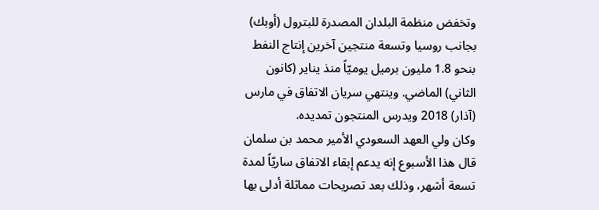وتخفض منظمة البلدان المصدرة للبترول (أوبك) بجانب روسيا وتسعة منتجين آخرين إنتاج النفط بنحو 1.8 مليون برميل يوميّاً منذ يناير (كانون الثاني) الماضي. وينتهي سريان الاتفاق في مارس (آذار) 2018 ويدرس المنتجون تمديده.
وكان ولي العهد السعودي الأمير محمد بن سلمان قال هذا الأسبوع إنه يدعم إبقاء الاتفاق ساريّاً لمدة تسعة أشهر، وذلك بعد تصريحات مماثلة أدلى بها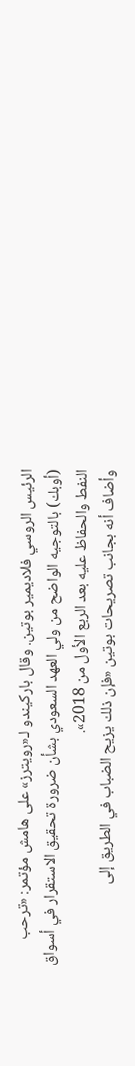الرئيس الروسي فلاديمير بوتين. وقال باركيندو لـ«رويترز» على هامش مؤتمر: «ترحب (أوبك) بالتوجيه الواضح من ولي العهد السعودي بشأن ضرورة تحقيق الاستقرار في أسواق النفط والحفاظ عليه بعد الربع الأول من 2018».
وأضاف أنه بجانب تصريحات بوتين «فإن ذلك يزيح الضباب في الطريق إلى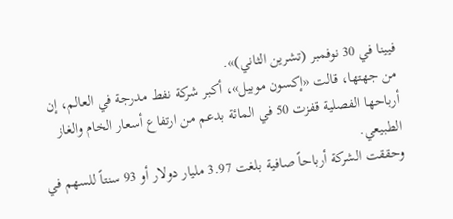فيينا في 30 نوفمبر (تشرين الثاني)».
من جهتها، قالت «إكسون موبيل»، أكبر شركة نفط مدرجة في العالم، إن أرباحها الفصلية قفزت 50 في المائة بدعم من ارتفاع أسعار الخام والغاز الطبيعي.
وحققت الشركة أرباحاً صافية بلغت 3.97 مليار دولار أو 93 سنتاً للسهم في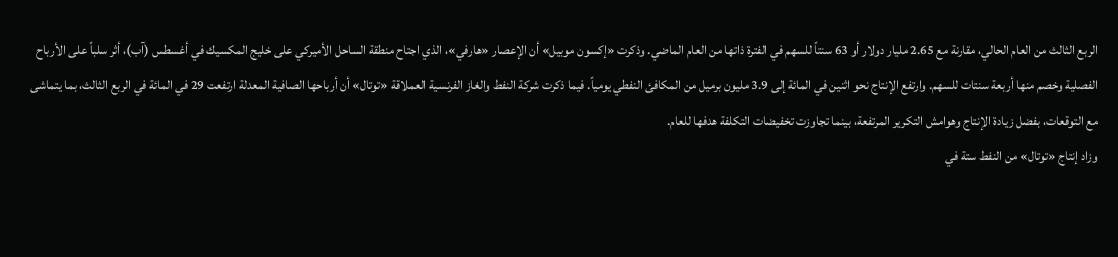الربع الثالث من العام الحالي، مقارنة مع 2.65 مليار دولار أو 63 سنتاً للسهم في الفترة ذاتها من العام الماضي. وذكرت «إكسون موبيل» أن الإعصار «هارفي»، الذي اجتاح منطقة الساحل الأميركي على خليج المكسيك في أغسطس (آب)، أثر سلباً على الأرباح الفصلية وخصم منها أربعة سنتات للسهم. وارتفع الإنتاج نحو اثنين في المائة إلى 3.9 مليون برميل من المكافئ النفطي يومياً. فيما ذكرت شركة النفط والغاز الفرنسية العملاقة «توتال» أن أرباحها الصافية المعدلة ارتفعت 29 في المائة في الربع الثالث، بما يتماشى مع التوقعات، بفضل زيادة الإنتاج وهوامش التكرير المرتفعة، بينما تجاوزت تخفيضات التكلفة هدفها للعام.
وزاد إنتاج «توتال» من النفط ستة في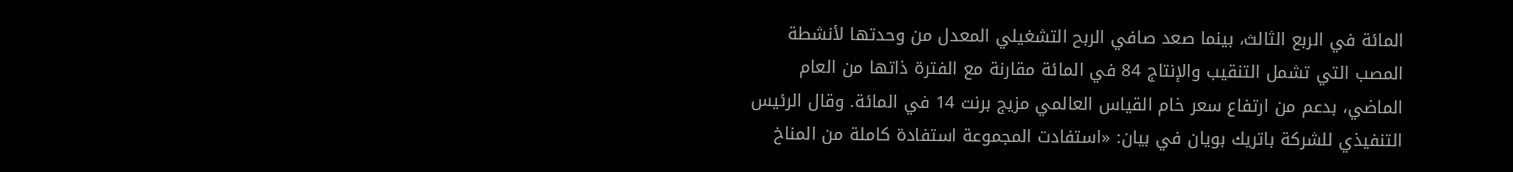المائة في الربع الثالث، بينما صعد صافي الربح التشغيلي المعدل من وحدتها لأنشطة المصب التي تشمل التنقيب والإنتاج 84 في المائة مقارنة مع الفترة ذاتها من العام الماضي، بدعم من ارتفاع سعر خام القياس العالمي مزيج برنت 14 في المائة. وقال الرئيس التنفيذي للشركة باتريك بويان في بيان: «استفادت المجموعة استفادة كاملة من المناخ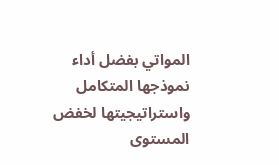المواتي بفضل أداء نموذجها المتكامل واستراتيجيتها لخفض المستوى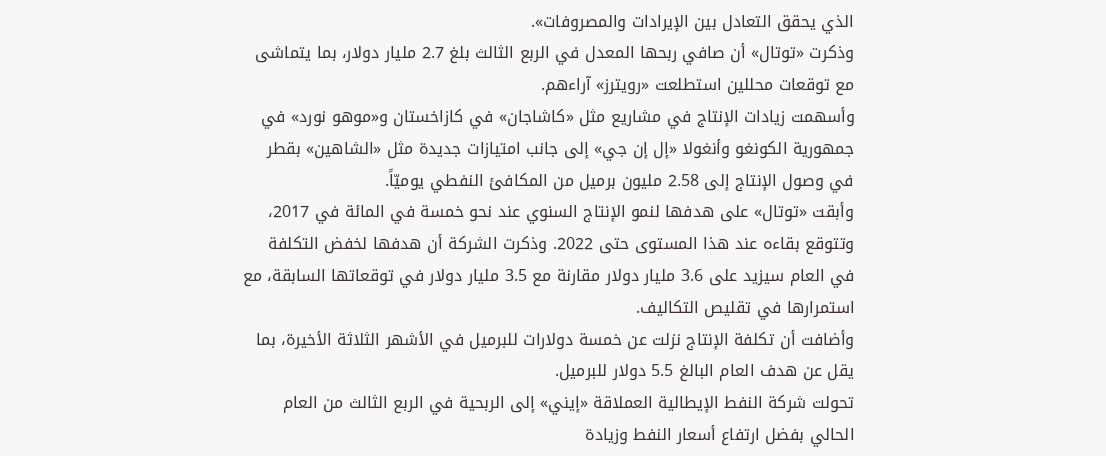الذي يحقق التعادل بين الإيرادات والمصروفات».
وذكرت «توتال» أن صافي ربحها المعدل في الربع الثالث بلغ 2.7 مليار دولار، بما يتماشى مع توقعات محللين استطلعت «رويترز» آراءهم.
وأسهمت زيادات الإنتاج في مشاريع مثل «كاشاجان» في كازاخستان و«موهو نورد» في جمهورية الكونغو وأنغولا «إل إن جي» إلى جانب امتيازات جديدة مثل «الشاهين» بقطر في وصول الإنتاج إلى 2.58 مليون برميل من المكافئ النفطي يوميّاً.
وأبقت «توتال» على هدفها لنمو الإنتاج السنوي عند نحو خمسة في المائة في 2017، وتتوقع بقاءه عند هذا المستوى حتى 2022. وذكرت الشركة أن هدفها لخفض التكلفة في العام سيزيد على 3.6 مليار دولار مقارنة مع 3.5 مليار دولار في توقعاتها السابقة، مع استمرارها في تقليص التكاليف.
وأضافت أن تكلفة الإنتاج نزلت عن خمسة دولارات للبرميل في الأشهر الثلاثة الأخيرة، بما يقل عن هدف العام البالغ 5.5 دولار للبرميل.
تحولت شركة النفط الإيطالية العملاقة «إيني» إلى الربحية في الربع الثالث من العام الحالي بفضل ارتفاع أسعار النفط وزيادة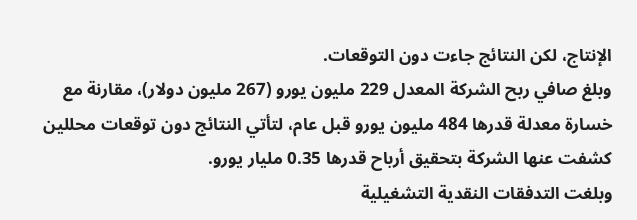الإنتاج، لكن النتائج جاءت دون التوقعات.
وبلغ صافي ربح الشركة المعدل 229 مليون يورو (267 مليون دولار)، مقارنة مع خسارة معدلة قدرها 484 مليون يورو قبل عام، لتأتي النتائج دون توقعات محللين كشفت عنها الشركة بتحقيق أرباح قدرها 0.35 مليار يورو.
وبلغت التدفقات النقدية التشغيلية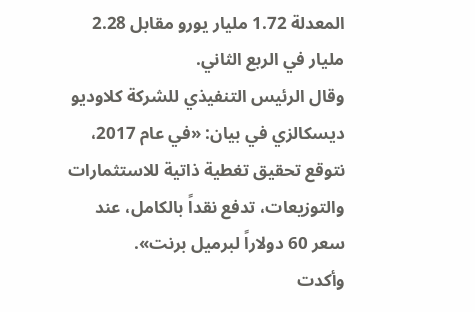المعدلة 1.72 مليار يورو مقابل 2.28 مليار في الربع الثاني.
وقال الرئيس التنفيذي للشركة كلاوديو ديسكالزي في بيان: «في عام 2017، نتوقع تحقيق تغطية ذاتية للاستثمارات والتوزيعات، تدفع نقداً بالكامل، عند سعر 60 دولاراً لبرميل برنت».
وأكدت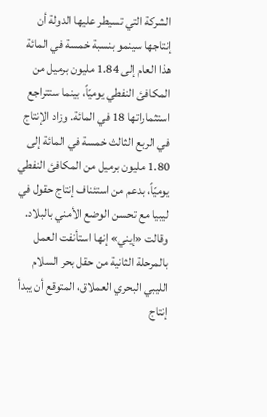الشركة التي تسيطر عليها الدولة أن إنتاجها سينمو بنسبة خمسة في المائة هذا العام إلى 1.84 مليون برميل من المكافئ النفطي يوميّاً، بينما ستتراجع استثماراتها 18 في المائة. وزاد الإنتاج في الربع الثالث خمسة في المائة إلى 1.80 مليون برميل من المكافئ النفطي يوميّاً، بدعم من استئناف إنتاج حقول في ليبيا مع تحسن الوضع الأمني بالبلاد.
وقالت «إيني» إنها استأنفت العمل بالمرحلة الثانية من حقل بحر السلام الليبي البحري العملاق، المتوقع أن يبدأ إنتاج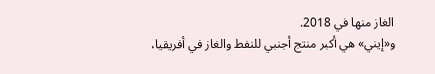الغاز منها في 2018.
و«إيني» هي أكبر منتج أجنبي للنفط والغاز في أفريقيا،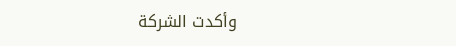وأكدت الشركة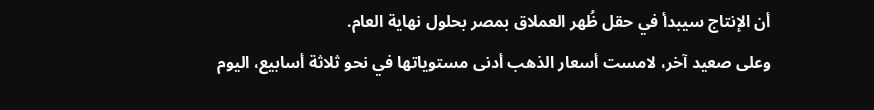أن الإنتاج سيبدأ في حقل ظُهر العملاق بمصر بحلول نهاية العام.
وعلى صعيد آخر، لامست أسعار الذهب أدنى مستوياتها في نحو ثلاثة أسابيع، اليوم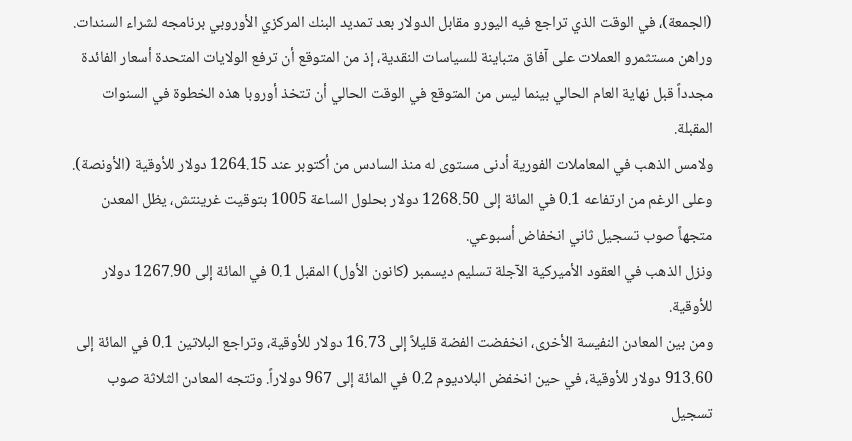(الجمعة)، في الوقت الذي تراجع فيه اليورو مقابل الدولار بعد تمديد البنك المركزي الأوروبي برنامجه لشراء السندات.
وراهن مستثمرو العملات على آفاق متباينة للسياسات النقدية، إذ من المتوقع أن ترفع الولايات المتحدة أسعار الفائدة مجدداً قبل نهاية العام الحالي بينما ليس من المتوقع في الوقت الحالي أن تتخذ أوروبا هذه الخطوة في السنوات المقبلة.
ولامس الذهب في المعاملات الفورية أدنى مستوى له منذ السادس من أكتوبر عند 1264.15 دولار للأوقية (الأونصة). وعلى الرغم من ارتفاعه 0.1 في المائة إلى 1268.50 دولار بحلول الساعة 1005 بتوقيت غرينتش، يظل المعدن متجهاً صوب تسجيل ثاني انخفاض أسبوعي.
ونزل الذهب في العقود الأميركية الآجلة تسليم ديسمبر (كانون الأول) المقبل 0.1 في المائة إلى 1267.90 دولار للأوقية.
ومن بين المعادن النفيسة الأخرى، انخفضت الفضة قليلاً إلى 16.73 دولار للأوقية، وتراجع البلاتين 0.1 في المائة إلى 913.60 دولار للأوقية، في حين انخفض البلاديوم 0.2 في المائة إلى 967 دولاراً. وتتجه المعادن الثلاثة صوب تسجيل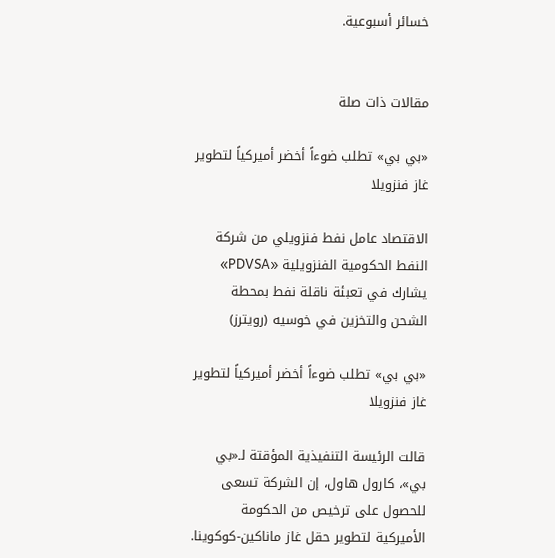خسائر أسبوعية.


مقالات ذات صلة

«بي بي» تطلب ضوءاً أخضر أميركياً لتطوير غاز فنزويلا

الاقتصاد عامل نفط فنزويلي من شركة النفط الحكومية الفنزويلية «PDVSA» يشارك في تعبئة ناقلة نفط بمحطة الشحن والتخزين في خوسيه (رويترز)

«بي بي» تطلب ضوءاً أخضر أميركياً لتطوير غاز فنزويلا

قالت الرئيسة التنفيذية المؤقتة لـ«بي بي»، كارول هاول، إن الشركة تسعى للحصول على ترخيص من الحكومة الأميركية لتطوير حقل غاز ماناكين-كوكوينا.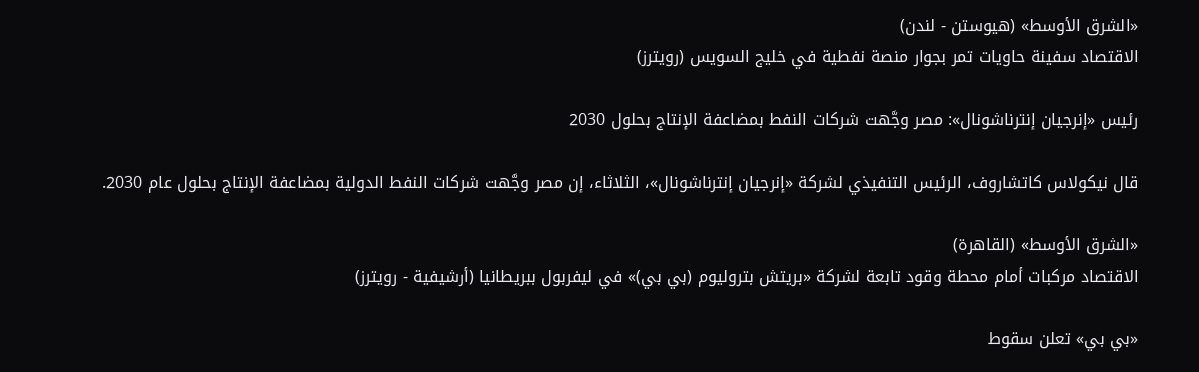«الشرق الأوسط» (هيوستن - لندن)
الاقتصاد سفينة حاويات تمر بجوار منصة نفطية في خليج السويس (رويترز)

رئيس «إنرجيان إنترناشونال»: مصر وجَّهت شركات النفط بمضاعفة الإنتاج بحلول 2030

قال نيكولاس كاتشاروف، الرئيس التنفيذي لشركة «إنرجيان ‌إنترناشونال»، الثلاثاء، إن ‌مصر وجَّهت شركات النفط الدولية بمضاعفة الإنتاج ‌بحلول عام ‍2030.

«الشرق الأوسط» (القاهرة)
الاقتصاد مركبات أمام محطة وقود تابعة لشركة «بريتش بتروليوم (بي بي)» في ليفربول ببريطانيا (أرشيفية - رويترز)

«بي بي» تعلن سقوط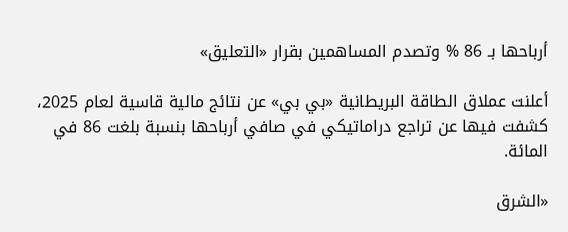أرباحها بـ 86 % وتصدم المساهمين بقرار «التعليق»

أعلنت عملاق الطاقة البريطانية «بي بي» عن نتائج مالية قاسية لعام 2025، كشفت فيها عن تراجع دراماتيكي في صافي أرباحها بنسبة بلغت 86 في المائة.

«الشرق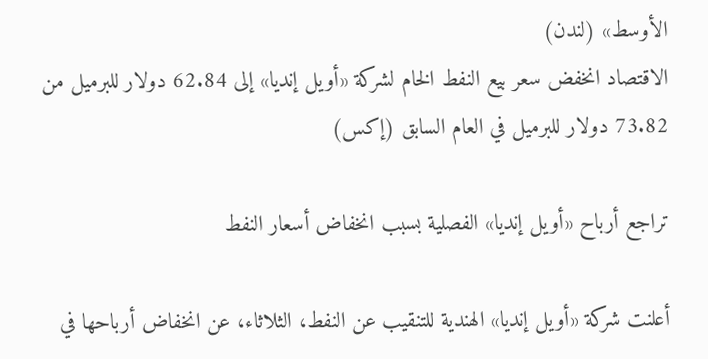الأوسط» (لندن)
الاقتصاد انخفض سعر بيع النفط الخام لشركة «أويل إنديا» إلى 62.84 دولار للبرميل من 73.82 دولار للبرميل في العام السابق (إكس)

تراجع أرباح «أويل إنديا» الفصلية بسبب انخفاض أسعار النفط

أعلنت شركة «أويل إنديا» الهندية للتنقيب عن النفط، الثلاثاء، عن انخفاض أرباحها في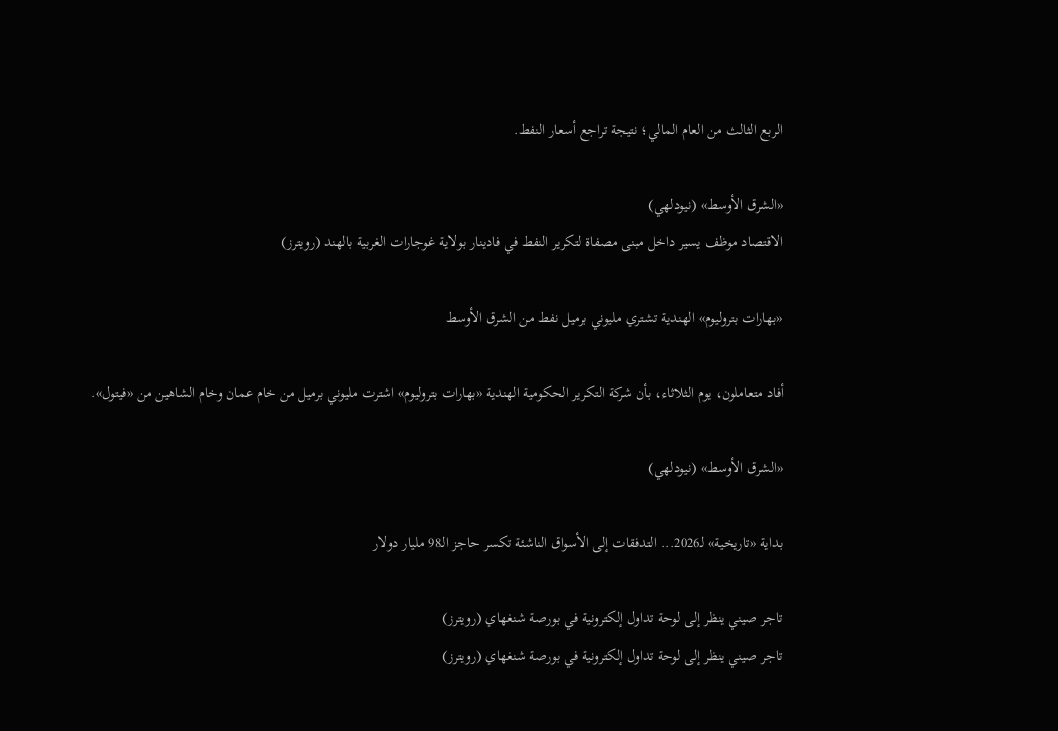الربع الثالث من العام المالي؛ نتيجة تراجع أسعار النفط.

«الشرق الأوسط» (نيودلهي)
الاقتصاد موظف يسير داخل مبنى مصفاة لتكرير النفط في فادينار بولاية غوجارات الغربية بالهند (رويترز)

«بهارات بتروليوم» الهندية تشتري مليوني برميل نفط من الشرق الأوسط

أفاد متعاملون، يوم الثلاثاء، بأن شركة التكرير الحكومية الهندية «بهارات بتروليوم» اشترت مليوني برميل من خام عمان وخام الشاهين من «فيتول».

«الشرق الأوسط» (نيودلهي)

بداية «تاريخية» لـ2026... التدفقات إلى الأسواق الناشئة تكسر حاجز الـ98 مليار دولار

تاجر صيني ينظر إلى لوحة تداول إلكترونية في بورصة شنغهاي (رويترز)
تاجر صيني ينظر إلى لوحة تداول إلكترونية في بورصة شنغهاي (رويترز)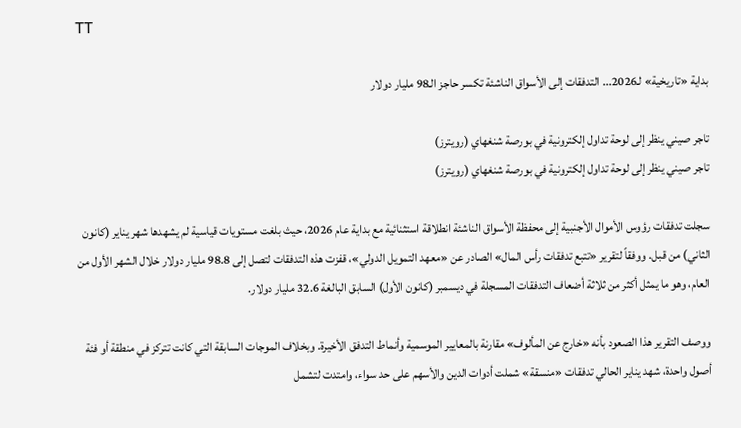TT

بداية «تاريخية» لـ2026... التدفقات إلى الأسواق الناشئة تكسر حاجز الـ98 مليار دولار

تاجر صيني ينظر إلى لوحة تداول إلكترونية في بورصة شنغهاي (رويترز)
تاجر صيني ينظر إلى لوحة تداول إلكترونية في بورصة شنغهاي (رويترز)

سجلت تدفقات رؤوس الأموال الأجنبية إلى محفظة الأسواق الناشئة انطلاقة استثنائية مع بداية عام 2026، حيث بلغت مستويات قياسية لم يشهدها شهر يناير (كانون الثاني) من قبل. ووفقاً لتقرير «تتبع تدفقات رأس المال» الصادر عن «معهد التمويل الدولي»، قفزت هذه التدفقات لتصل إلى 98.8 مليار دولار خلال الشهر الأول من العام، وهو ما يمثل أكثر من ثلاثة أضعاف التدفقات المسجلة في ديسمبر (كانون الأول) السابق البالغة 32.6 مليار دولار.

ووصف التقرير هذا الصعود بأنه «خارج عن المألوف» مقارنة بالمعايير الموسمية وأنماط التدفق الأخيرة. وبخلاف الموجات السابقة التي كانت تتركز في منطقة أو فئة أصول واحدة، شهد يناير الحالي تدفقات «منسقة» شملت أدوات الدين والأسهم على حد سواء، وامتدت لتشمل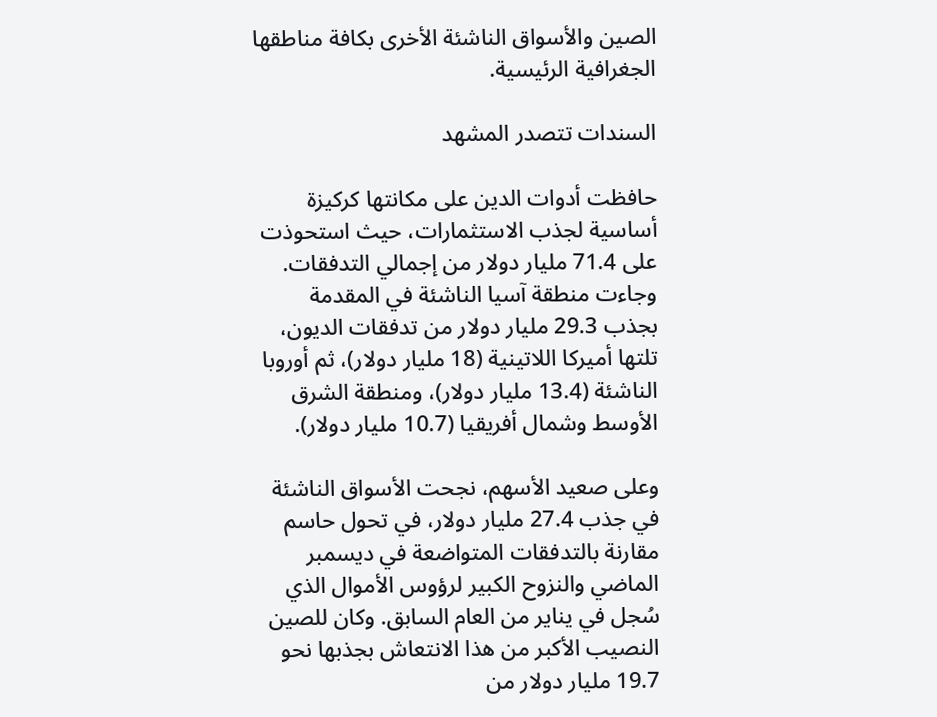الصين والأسواق الناشئة الأخرى بكافة مناطقها الجغرافية الرئيسية.

السندات تتصدر المشهد

حافظت أدوات الدين على مكانتها كركيزة أساسية لجذب الاستثمارات، حيث استحوذت على 71.4 مليار دولار من إجمالي التدفقات. وجاءت منطقة آسيا الناشئة في المقدمة بجذب 29.3 مليار دولار من تدفقات الديون، تلتها أميركا اللاتينية (18 مليار دولار)، ثم أوروبا الناشئة (13.4 مليار دولار)، ومنطقة الشرق الأوسط وشمال أفريقيا (10.7 مليار دولار).

وعلى صعيد الأسهم، نجحت الأسواق الناشئة في جذب 27.4 مليار دولار، في تحول حاسم مقارنة بالتدفقات المتواضعة في ديسمبر الماضي والنزوح الكبير لرؤوس الأموال الذي سُجل في يناير من العام السابق. وكان للصين النصيب الأكبر من هذا الانتعاش بجذبها نحو 19.7 مليار دولار من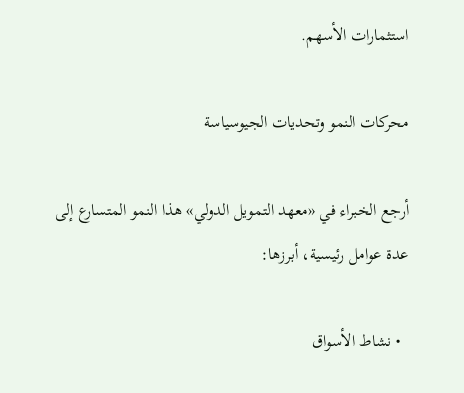استثمارات الأسهم.

محركات النمو وتحديات الجيوسياسة

أرجع الخبراء في «معهد التمويل الدولي» هذا النمو المتسارع إلى عدة عوامل رئيسية، أبرزها:

  • نشاط الأسواق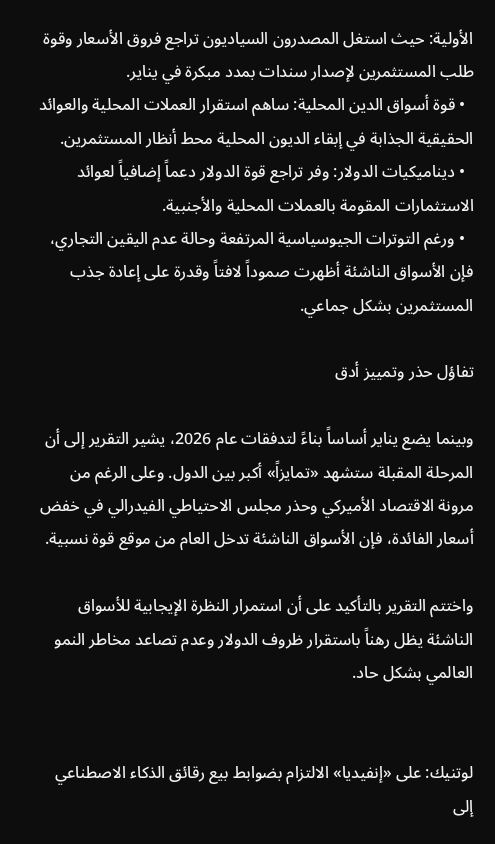الأولية: حيث استغل المصدرون السياديون تراجع فروق الأسعار وقوة طلب المستثمرين لإصدار سندات بمدد مبكرة في يناير.
  • قوة أسواق الدين المحلية: ساهم استقرار العملات المحلية والعوائد الحقيقية الجذابة في إبقاء الديون المحلية محط أنظار المستثمرين.
  • ديناميكيات الدولار: وفر تراجع قوة الدولار دعماً إضافياً لعوائد الاستثمارات المقومة بالعملات المحلية والأجنبية.
  • ورغم التوترات الجيوسياسية المرتفعة وحالة عدم اليقين التجاري، فإن الأسواق الناشئة أظهرت صموداً لافتاً وقدرة على إعادة جذب المستثمرين بشكل جماعي.

تفاؤل حذر وتمييز أدق

وبينما يضع يناير أساساً بناءً لتدفقات عام 2026، يشير التقرير إلى أن المرحلة المقبلة ستشهد «تمايزاً» أكبر بين الدول. وعلى الرغم من مرونة الاقتصاد الأميركي وحذر مجلس الاحتياطي الفيدرالي في خفض أسعار الفائدة، فإن الأسواق الناشئة تدخل العام من موقع قوة نسبية.

واختتم التقرير بالتأكيد على أن استمرار النظرة الإيجابية للأسواق الناشئة يظل رهناً باستقرار ظروف الدولار وعدم تصاعد مخاطر النمو العالمي بشكل حاد.


لوتنيك: على «إنفيديا» الالتزام بضوابط بيع رقائق الذكاء الاصطناعي إلى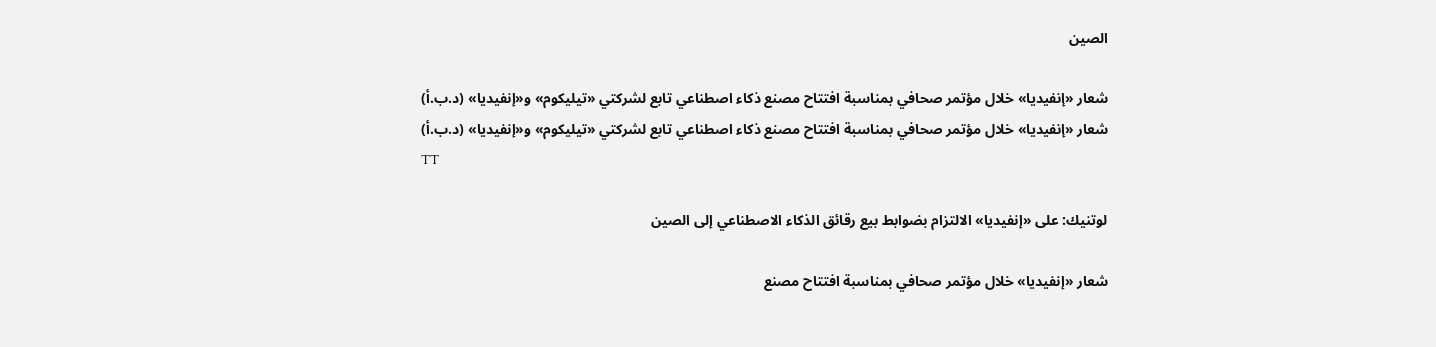الصين

شعار «إنفيديا» خلال مؤتمر صحافي بمناسبة افتتاح مصنع ذكاء اصطناعي تابع لشركتي «تيليكوم» و«إنفيديا» (د.ب.أ)
شعار «إنفيديا» خلال مؤتمر صحافي بمناسبة افتتاح مصنع ذكاء اصطناعي تابع لشركتي «تيليكوم» و«إنفيديا» (د.ب.أ)
TT

لوتنيك: على «إنفيديا» الالتزام بضوابط بيع رقائق الذكاء الاصطناعي إلى الصين

شعار «إنفيديا» خلال مؤتمر صحافي بمناسبة افتتاح مصنع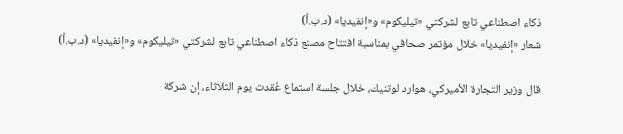ذكاء اصطناعي تابع لشركتي «تيليكوم» و«إنفيديا» (د.ب.أ)
شعار «إنفيديا» خلال مؤتمر صحافي بمناسبة افتتاح مصنع ذكاء اصطناعي تابع لشركتي «تيليكوم» و«إنفيديا» (د.ب.أ)

قال وزير التجارة الأميركي، هوارد لوتنيك، خلال جلسة استماع عُقدت يوم الثلاثاء، إن شركة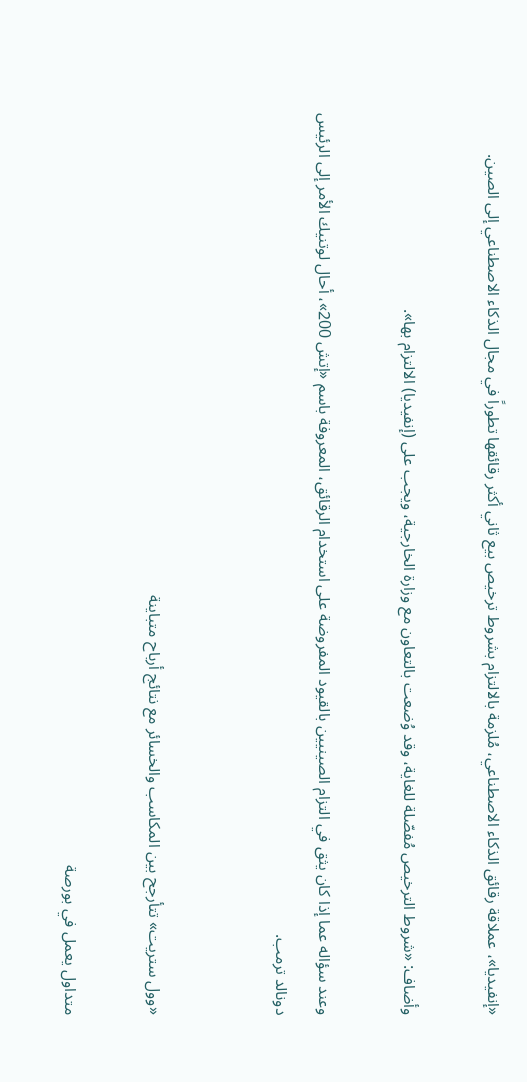«إنفيديا»، عملاقة رقائق الذكاء الاصطناعي، مُلزمة بالالتزام بشروط ترخيص بيع ثاني أكثر رقائقها تطوراً في مجال الذكاء الاصطناعي إلى الصين.

وأضاف: «شروط الترخيص مُفصّلة للغاية، وقد وُضعت بالتعاون مع وزارة الخارجية، ويجب على (إنفيديا) الالتزام بها».

وعند سؤاله عما إذا كان يثق في التزام الصينيين بالقيود المفروضة على استخدام الرقائق، المعروفة باسم «إتش 200»، أحال لوتنيك الأمر إلى الرئيس دونالد ترمب.


«وول ستريت» تتأرجح بين المكاسب والخسائر مع نتائج أرباح متباينة

متداول يعمل في بورصة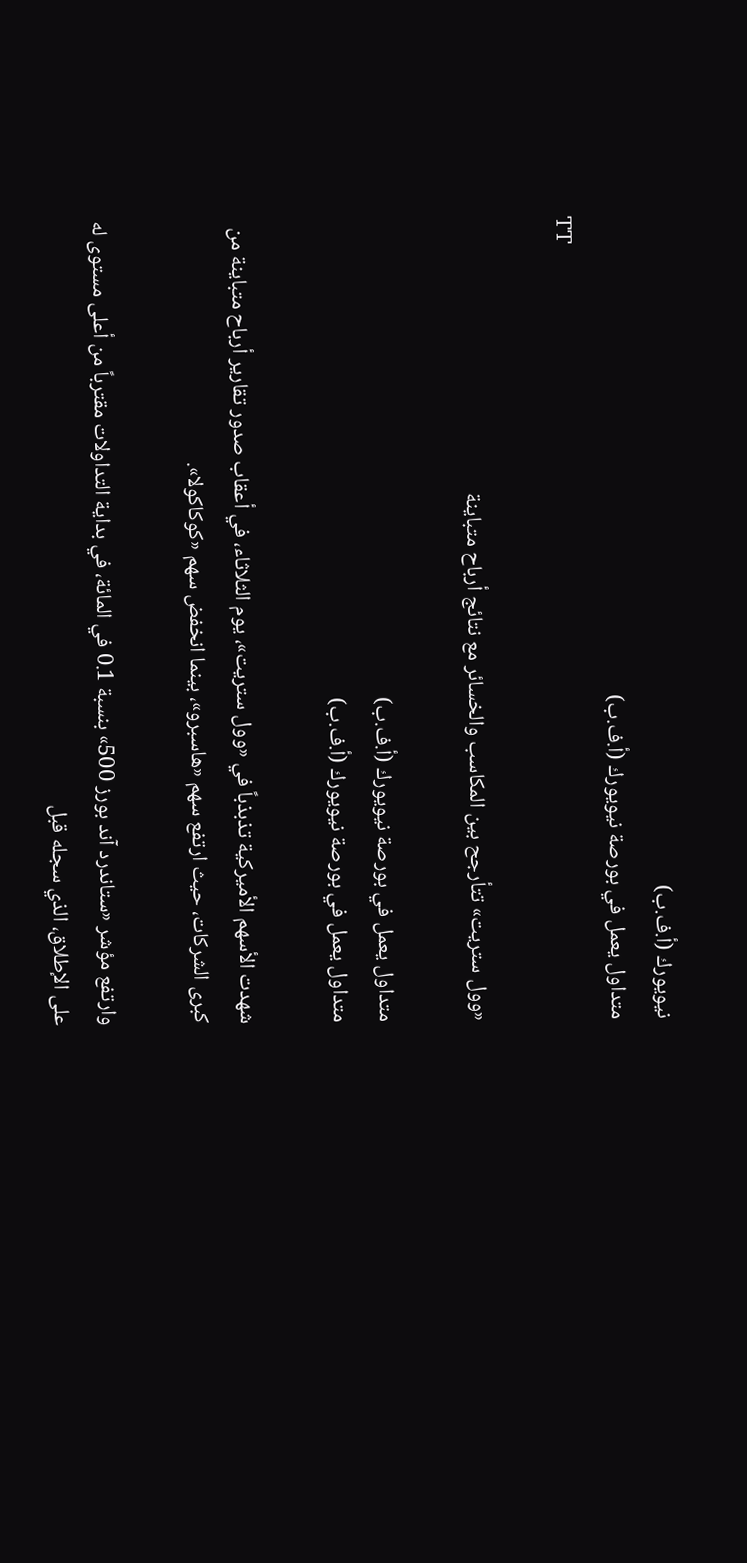نيويورك (أ.ف.ب)
متداول يعمل في بورصة نيويورك (أ.ف.ب)
TT

«وول ستريت» تتأرجح بين المكاسب والخسائر مع نتائج أرباح متباينة

متداول يعمل في بورصة نيويورك (أ.ف.ب)
متداول يعمل في بورصة نيويورك (أ.ف.ب)

شهدت الأسهم الأميركية تذبذباً في «وول ستريت»، يوم الثلاثاء، في أعقاب صدور تقارير أرباح متباينة من كبرى الشركات، حيث ارتفع سهم «هاسبرو»، بينما انخفض سهم «كوكاكولا».

وارتفع مؤشر «ستاندرد آند بورز 500» بنسبة 0.1 في المائة، في بداية التداولات مقترباً من أعلى مستوى له على الإطلاق، الذي سجله قبل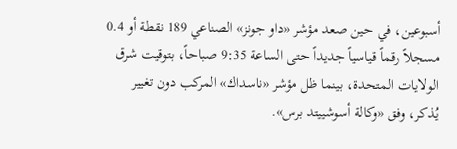أسبوعين، في حين صعد مؤشر «داو جونز» الصناعي 189 نقطة أو 0.4 مسجلاً رقماً قياسياً جديداً حتى الساعة 9:35 صباحاً، بتوقيت شرق الولايات المتحدة، بينما ظل مؤشر «ناسداك» المركب دون تغيير يُذكر، وفق «وكالة أسوشييتد برس».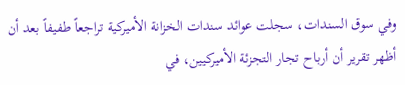وفي سوق السندات، سجلت عوائد سندات الخزانة الأميركية تراجعاً طفيفاً بعد أن أظهر تقرير أن أرباح تجار التجزئة الأميركيين، في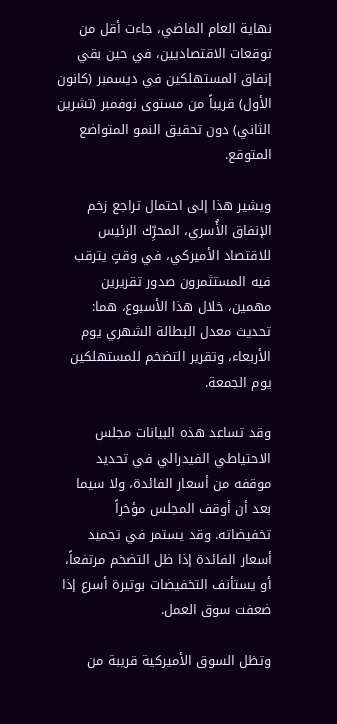نهاية العام الماضي، جاءت أقل من توقعات الاقتصاديين، في حين بقي إنفاق المستهلكين في ديسمبر (كانون الأول) قريباً من مستوى نوفمبر (تشرين الثاني) دون تحقيق النمو المتواضع المتوقع.

ويشير هذا إلى احتمال تراجع زخم الإنفاق الأُسري، المحرِّك الرئيس للاقتصاد الأميركي، في وقتٍ يترقب فيه المستثمرون صدور تقريرين مهمين، خلال هذا الأسبوع، هما: تحديث معدل البطالة الشهري يوم الأربعاء، وتقرير التضخم للمستهلكين يوم الجمعة.

وقد تساعد هذه البيانات مجلس الاحتياطي الفيدرالي في تحديد موقفه من أسعار الفائدة، ولا سيما بعد أن أوقف المجلس مؤخراً تخفيضاته. وقد يستمر في تجميد أسعار الفائدة إذا ظل التضخم مرتفعاً، أو يستأنف التخفيضات بوتيرة أسرع إذا ضعفت سوق العمل.

وتظل السوق الأميركية قريبة من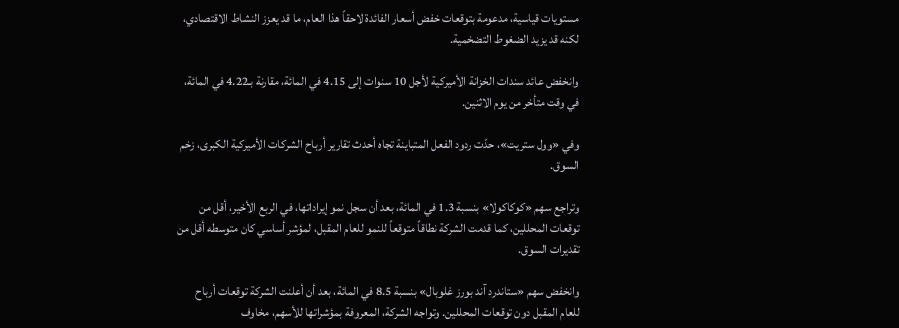مستويات قياسية، مدعومة بتوقعات خفض أسعار الفائدة لاحقاً هذا العام، ما قد يعزز النشاط الاقتصادي، لكنه قد يزيد الضغوط التضخمية.

وانخفض عائد سندات الخزانة الأميركية لأجل 10 سنوات إلى 4.15 في المائة، مقارنة بـ4.22 في المائة، في وقت متأخر من يوم الاثنين.

وفي «وول ستريت»، حدّت ردود الفعل المتباينة تجاه أحدث تقارير أرباح الشركات الأميركية الكبرى، زخم السوق.

وتراجع سهم «كوكاكولا» بنسبة 1.3 في المائة، بعد أن سجل نمو إيراداتها، في الربع الأخير، أقل من توقعات المحللين، كما قدمت الشركة نطاقاً متوقعاً للنمو للعام المقبل، لمؤشر أساسي كان متوسطه أقل من تقديرات السوق.

وانخفض سهم «ستاندرد آند بورز غلوبال» بنسبة 8.5 في المائة، بعد أن أعلنت الشركة توقعات أرباح للعام المقبل دون توقعات المحللين. وتواجه الشركة، المعروفة بمؤشراتها للأسهم، مخاوف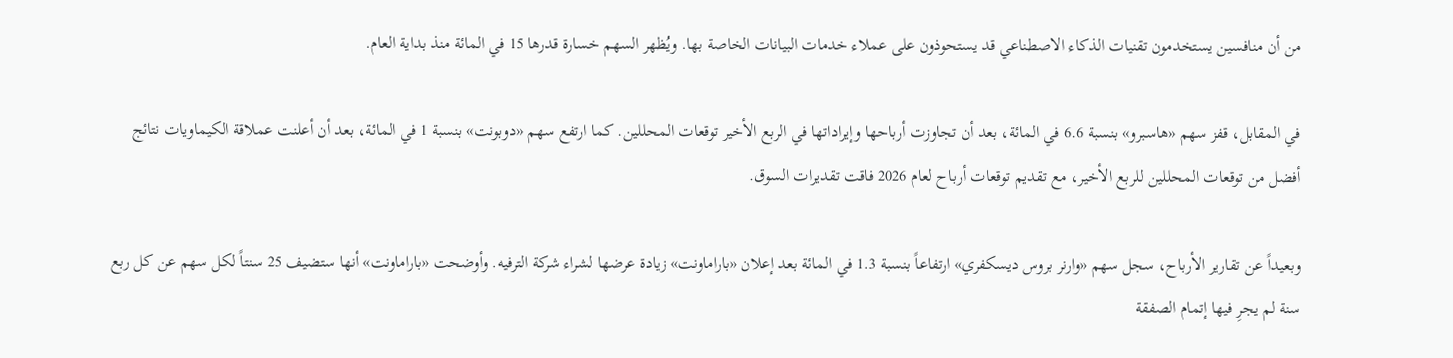من أن منافسين يستخدمون تقنيات الذكاء الاصطناعي قد يستحوذون على عملاء خدمات البيانات الخاصة بها. ويُظهر السهم خسارة قدرها 15 في المائة منذ بداية العام.

في المقابل، قفز سهم «هاسبرو» بنسبة 6.6 في المائة، بعد أن تجاوزت أرباحها وإيراداتها في الربع الأخير توقعات المحللين. كما ارتفع سهم «دوبونت» بنسبة 1 في المائة، بعد أن أعلنت عملاقة الكيماويات نتائج أفضل من توقعات المحللين للربع الأخير، مع تقديم توقعات أرباح لعام 2026 فاقت تقديرات السوق.

وبعيداً عن تقارير الأرباح، سجل سهم «وارنر بروس ديسكفري» ارتفاعاً بنسبة 1.3 في المائة بعد إعلان «باراماونت» زيادة عرضها لشراء شركة الترفيه. وأوضحت «باراماونت» أنها ستضيف 25 سنتاً لكل سهم عن كل ربع سنة لم يجرِ فيها إتمام الصفقة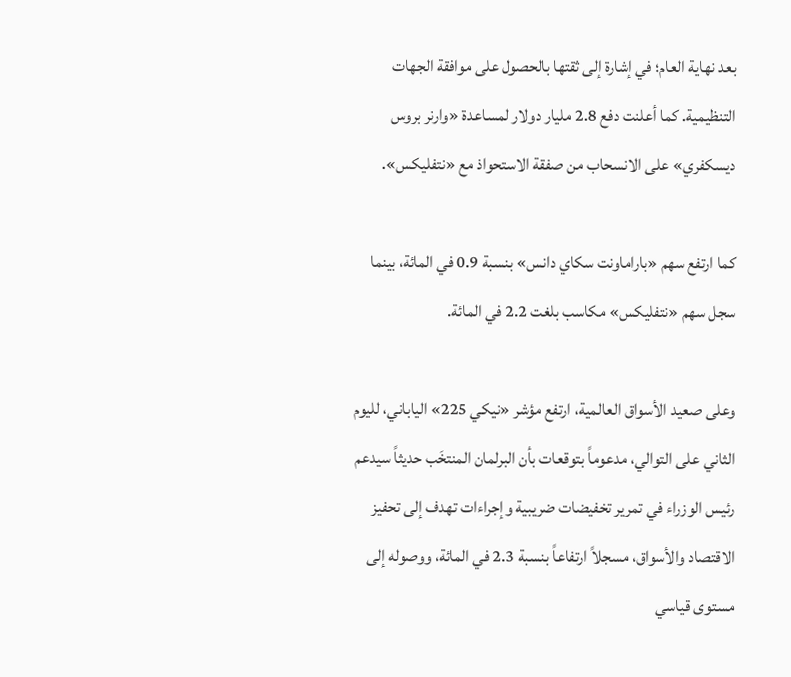بعد نهاية العام؛ في إشارة إلى ثقتها بالحصول على موافقة الجهات التنظيمية. كما أعلنت دفع 2.8 مليار دولار لمساعدة «وارنر بروس ديسكفري» على الانسحاب من صفقة الاستحواذ مع «نتفليكس».

كما ارتفع سهم «باراماونت سكاي دانس» بنسبة 0.9 في المائة، بينما سجل سهم «نتفليكس» مكاسب بلغت 2.2 في المائة.

وعلى صعيد الأسواق العالمية، ارتفع مؤشر «نيكي 225» الياباني، لليوم الثاني على التوالي، مدعوماً بتوقعات بأن البرلمان المنتخَب حديثاً سيدعم رئيس الوزراء في تمرير تخفيضات ضريبية وإجراءات تهدف إلى تحفيز الاقتصاد والأسواق، مسجلاً ارتفاعاً بنسبة 2.3 في المائة، ووصوله إلى مستوى قياسي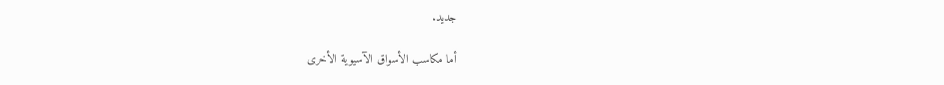جديد.

أما مكاسب الأسواق الآسيوية الأخرى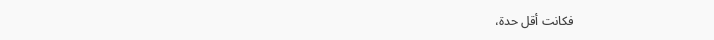فكانت أقل حدة،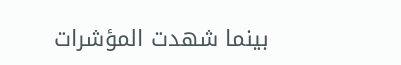بينما شهدت المؤشرات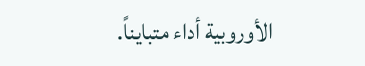الأوروبية أداء متبايناً.